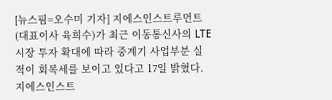[뉴스핌=오수미 기자] 지에스인스트루먼트(대표이사 육희수)가 최근 이동통신사의 LTE 시장 투자 확대에 따라 중계기 사업부분 실적이 회복세를 보이고 있다고 17일 밝혔다.
지에스인스트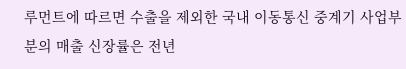루먼트에 따르면 수출을 제외한 국내 이동통신 중계기 사업부분의 매출 신장률은 전년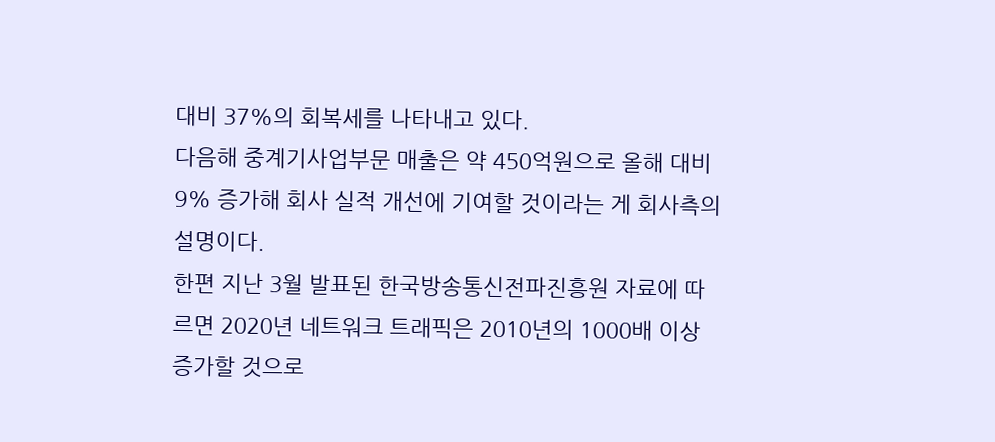대비 37%의 회복세를 나타내고 있다.
다음해 중계기사업부문 매출은 약 450억원으로 올해 대비 9% 증가해 회사 실적 개선에 기여할 것이라는 게 회사측의 설명이다.
한편 지난 3월 발표된 한국방송통신전파진흥원 자료에 따르면 2020년 네트워크 트래픽은 2010년의 1000배 이상 증가할 것으로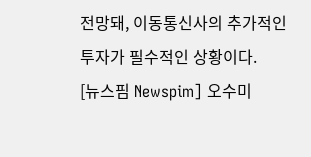전망돼, 이동통신사의 추가적인 투자가 필수적인 상황이다.
[뉴스핌 Newspim] 오수미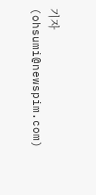기자 (ohsumi@newspim.com)